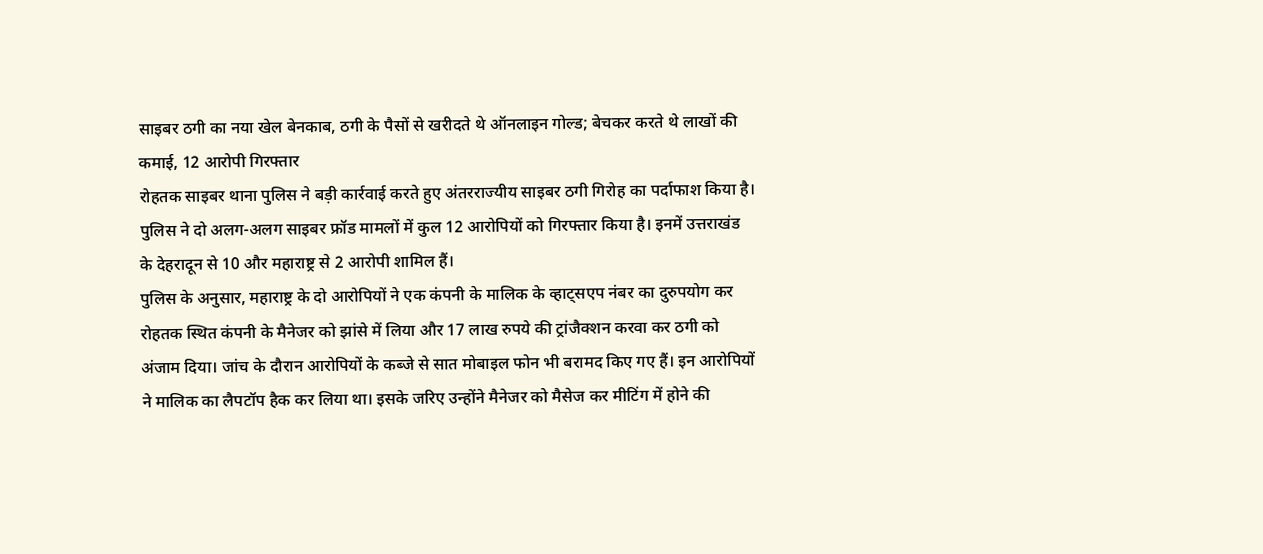साइबर ठगी का नया खेल बेनकाब, ठगी के पैसों से खरीदते थे ऑनलाइन गोल्ड; बेचकर करते थे लाखों की कमाई, 12 आरोपी गिरफ्तार
रोहतक साइबर थाना पुलिस ने बड़ी कार्रवाई करते हुए अंतरराज्यीय साइबर ठगी गिरोह का पर्दाफाश किया है। पुलिस ने दो अलग-अलग साइबर फ्रॉड मामलों में कुल 12 आरोपियों को गिरफ्तार किया है। इनमें उत्तराखंड के देहरादून से 10 और महाराष्ट्र से 2 आरोपी शामिल हैं।
पुलिस के अनुसार, महाराष्ट्र के दो आरोपियों ने एक कंपनी के मालिक के व्हाट्सएप नंबर का दुरुपयोग कर रोहतक स्थित कंपनी के मैनेजर को झांसे में लिया और 17 लाख रुपये की ट्रांजैक्शन करवा कर ठगी को अंजाम दिया। जांच के दौरान आरोपियों के कब्जे से सात मोबाइल फोन भी बरामद किए गए हैं। इन आरोपियों ने मालिक का लैपटॉप हैक कर लिया था। इसके जरिए उन्होंने मैनेजर को मैसेज कर मीटिंग में होने की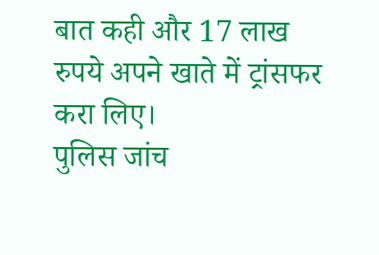बात कही और 17 लाख रुपये अपने खाते में ट्रांसफर करा लिए।
पुलिस जांच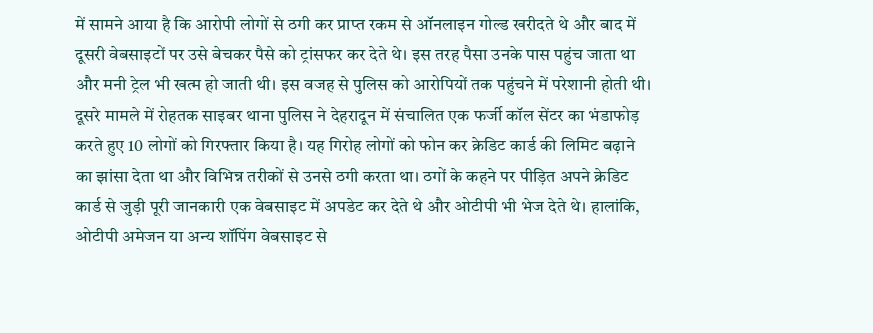में सामने आया है कि आरोपी लोगों से ठगी कर प्राप्त रकम से ऑनलाइन गोल्ड खरीदते थे और बाद में दूसरी वेबसाइटों पर उसे बेचकर पैसे को ट्रांसफर कर देते थे। इस तरह पैसा उनके पास पहुंच जाता था और मनी ट्रेल भी खत्म हो जाती थी। इस वजह से पुलिस को आरोपियों तक पहुंचने में परेशानी होती थी।
दूसरे मामले में रोहतक साइबर थाना पुलिस ने देहरादून में संचालित एक फर्जी कॉल सेंटर का भंडाफोड़ करते हुए 10 लोगों को गिरफ्तार किया है। यह गिरोह लोगों को फोन कर क्रेडिट कार्ड की लिमिट बढ़ाने का झांसा देता था और विभिन्न तरीकों से उनसे ठगी करता था। ठगों के कहने पर पीड़ित अपने क्रेडिट कार्ड से जुड़ी पूरी जानकारी एक वेबसाइट में अपडेट कर देते थे और ओटीपी भी भेज देते थे। हालांकि, ओटीपी अमेजन या अन्य शॉपिंग वेबसाइट से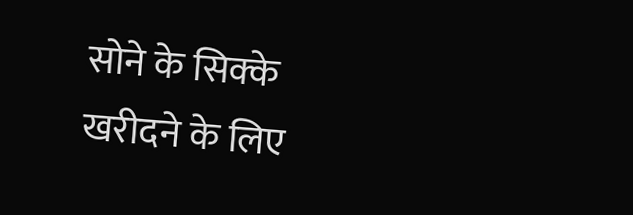सोने के सिक्के खरीदने के लिए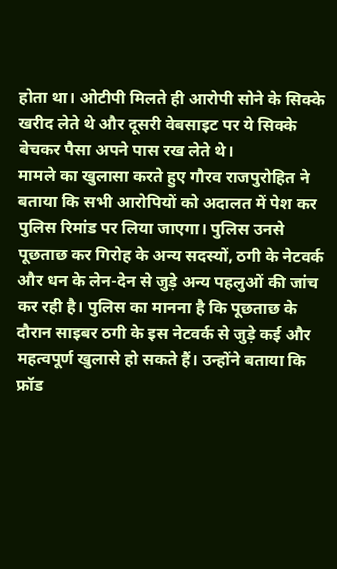होता था। ओटीपी मिलते ही आरोपी सोने के सिक्के खरीद लेते थे और दूसरी वेबसाइट पर ये सिक्के बेचकर पैसा अपने पास रख लेते थे।
मामले का खुलासा करते हुए गौरव राजपुरोहित ने बताया कि सभी आरोपियों को अदालत में पेश कर पुलिस रिमांड पर लिया जाएगा। पुलिस उनसे पूछताछ कर गिरोह के अन्य सदस्यों, ठगी के नेटवर्क और धन के लेन-देन से जुड़े अन्य पहलुओं की जांच कर रही है। पुलिस का मानना है कि पूछताछ के दौरान साइबर ठगी के इस नेटवर्क से जुड़े कई और महत्वपूर्ण खुलासे हो सकते हैं। उन्होंने बताया कि फ्रॉड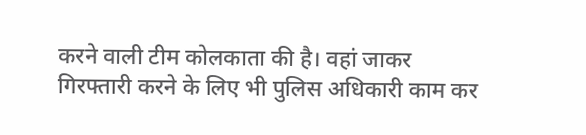करने वाली टीम कोलकाता की है। वहां जाकर गिरफ्तारी करने के लिए भी पुलिस अधिकारी काम कर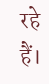रहे हैं।